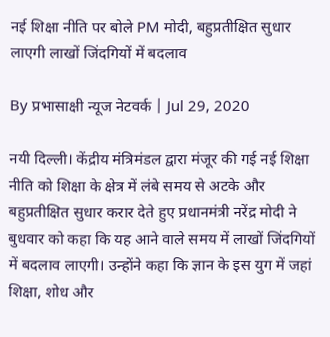नई शिक्षा नीति पर बोले PM मोदी, बहुप्रतीक्षित सुधार लाएगी लाखों जिंदगियों में बदलाव

By प्रभासाक्षी न्यूज नेटवर्क | Jul 29, 2020

नयी दिल्ली। केंद्रीय मंत्रिमंडल द्वारा मंजूर की गई नई शिक्षा नीति को शिक्षा के क्षेत्र में लंबे समय से अटके और बहुप्रतीक्षित सुधार करार देते हुए प्रधानमंत्री नरेंद्र मोदी ने बुधवार को कहा कि यह आने वाले समय में लाखों जिंदगियों में बदलाव लाएगी। उन्होंने कहा कि ज्ञान के इस युग में जहां शिक्षा, शोध और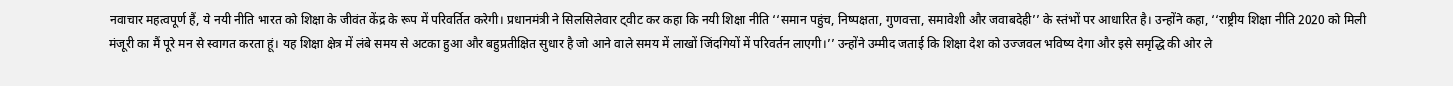नवाचार महत्वपूर्ण हैं, ये नयी नीति भारत को शिक्षा के जीवंत केंद्र के रूप में परिवर्तित करेगी। प्रधानमंत्री ने सिलसिलेवार ट्वीट कर कहा कि नयी शिक्षा नीति ‘‘समान पहुंच, निष्पक्षता, गुणवत्ता, समावेशी और जवाबदेही’’ के स्तंभों पर आधारित है। उन्होंने कहा, ‘‘राष्ट्रीय शिक्षा नीति 2020 को मिली मंजूरी का मैं पूरे मन से स्वागत करता हूं। यह शिक्षा क्षेत्र में लंबे समय से अटका हुआ और बहुप्रतीक्षित सुधार है जो आने वाले समय में लाखों जिंदगियों में परिवर्तन लाएगी।’’ उन्होंने उम्मीद जताई कि शिक्षा देश को उज्जवल भविष्य देगा और इसे समृद्धि की ओर ले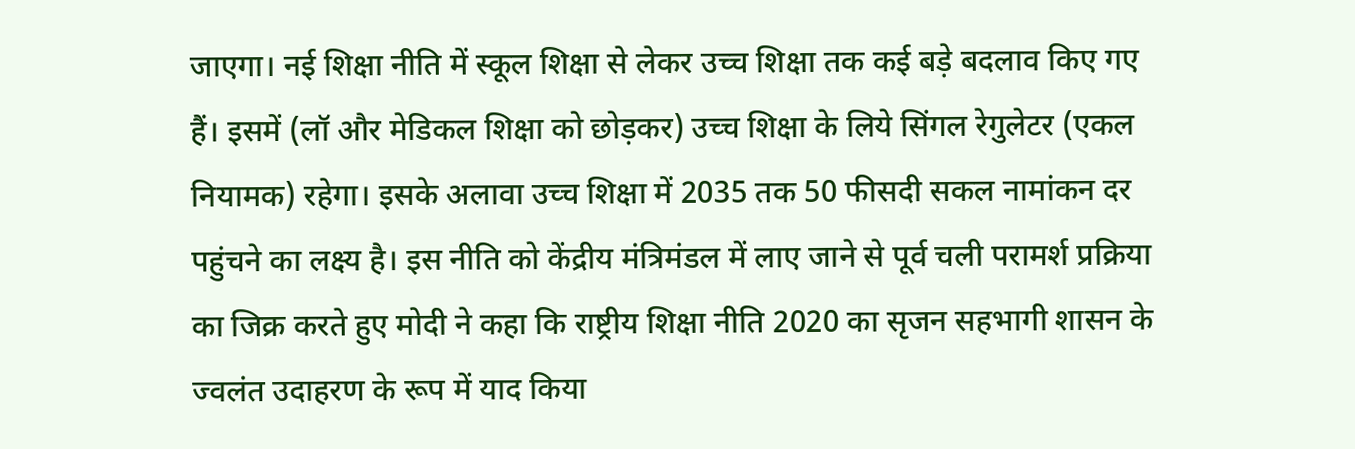जाएगा। नई शिक्षा नीति में स्कूल शिक्षा से लेकर उच्च शिक्षा तक कई बड़े बदलाव किए गए हैं। इसमें (लॉ और मेडिकल शिक्षा को छोड़कर) उच्च शिक्षा के लिये सिंगल रेगुलेटर (एकल नियामक) रहेगा। इसके अलावा उच्च शिक्षा में 2035 तक 50 फीसदी सकल नामांकन दर पहुंचने का लक्ष्य है। इस नीति को केंद्रीय मंत्रिमंडल में लाए जाने से पूर्व चली परामर्श प्रक्रिया का जिक्र करते हुए मोदी ने कहा कि राष्ट्रीय शिक्षा नीति 2020 का सृजन सहभागी शासन के ज्वलंत उदाहरण के रूप में याद किया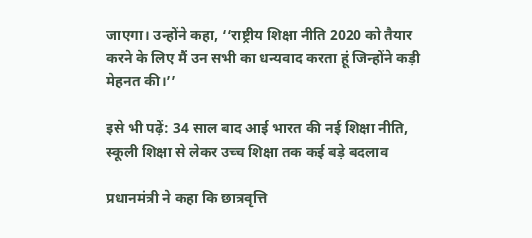जाएगा। उन्होंने कहा, ‘‘राष्ट्रीय शिक्षा नीति 2020 को तैयार करने के लिए मैं उन सभी का धन्यवाद करता हूं जिन्होंने कड़ी मेहनत की।’’

इसे भी पढ़ें: 34 साल बाद आई भारत की नई शिक्षा नीति, स्कूली शिक्षा से लेकर उच्च शिक्षा तक कई बड़े बदलाव

प्रधानमंत्री ने कहा कि छात्रवृत्ति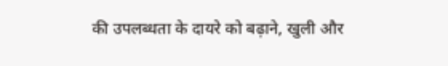की उपलब्धता के दायरे को बढ़ाने, खुली और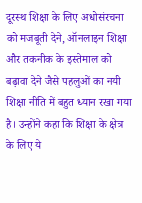दूरस्थ शिक्षा के लिए अधोसंरचना को मजबूती देने, ऑनलाइन शिक्षा और तकनीक के इस्तेमाल को बढ़ावा देने जैसे पहलुओं का नयी शिक्षा नीति में बहुत ध्यान रखा गया है। उन्होंने कहा कि शिक्षा के क्षेत्र के लिए ये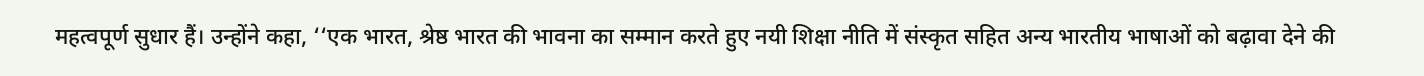महत्वपूर्ण सुधार हैं। उन्होंने कहा, ‘‘एक भारत, श्रेष्ठ भारत की भावना का सम्मान करते हुए नयी शिक्षा नीति में संस्कृत सहित अन्य भारतीय भाषाओं को बढ़ावा देने की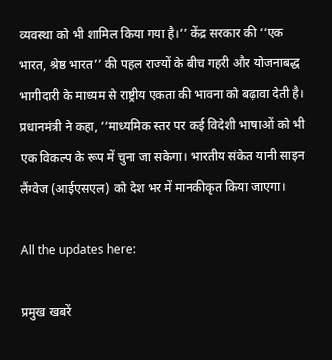व्यवस्था को भी शामिल किया गया है।’’ केंद्र सरकार की ‘‘एक भारत, श्रेष्ठ भारत’’ की पहल राज्यों के बीच गहरी और योजनाबद्ध भागीदारी के माध्यम से राष्ट्रीय एकता की भावना को बढ़ावा देती है। प्रधानमंत्री ने कहा, ‘‘माध्यमिक स्तर पर कई विदेशी भाषाओं को भी एक विकल्‍प के रूप में चुना जा सकेगा। भारतीय संकेत यानी साइन लैंग्वेज (आईएसएल) को देश भर में मानकीकृत किया जाएगा।

All the updates here:

प्रमुख खबरें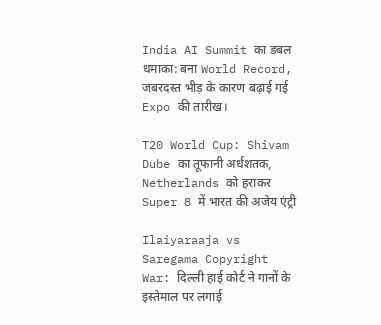India AI Summit का डबल धमाका: बना World Record, जबरदस्त भीड़ के कारण बढ़ाई गई Expo की तारीख।

T20 World Cup: Shivam Dube का तूफानी अर्धशतक, Netherlands को हराकर Super 8 में भारत की अजेय एंट्री

Ilaiyaraaja vs Saregama Copyright War: दिल्ली हाई कोर्ट ने गानों के इस्तेमाल पर लगाई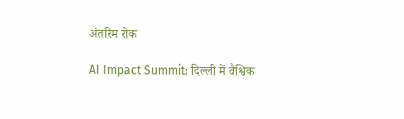अंतरिम रोक

AI Impact Summit: दिल्ली में वैश्विक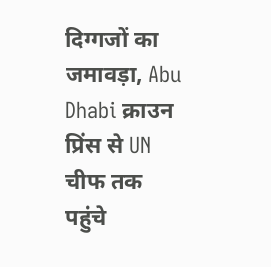दिग्गजों का जमावड़ा, Abu Dhabi क्राउन प्रिंस से UN चीफ तक पहुंचे